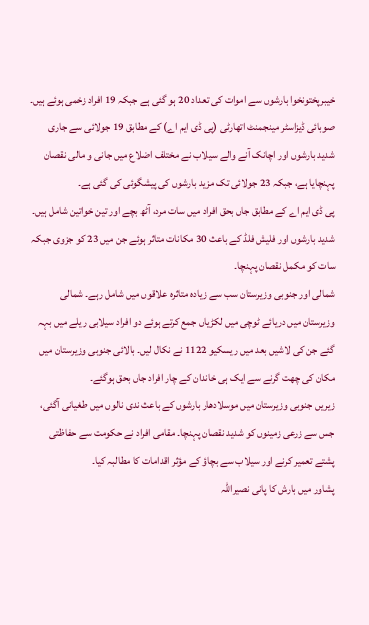خیبرپختونخوا بارشوں سے اموات کی تعداد 20 ہو گئی ہے جبکہ 19 افراد زخمی ہوئے ہیں۔ صوبائی ڈیزاسٹر مینجمنٹ اتھارٹی (پی ڈی ایم اے) کے مطابق 19 جولائی سے جاری شدید بارشوں اور اچانک آنے والے سیلاب نے مختلف اضلاع میں جانی و مالی نقصان پہنچایا ہے، جبکہ 23 جولائی تک مزید بارشوں کی پیشگوئی کی گئی ہے۔
پی ڈی ایم اے کے مطابق جاں بحق افراد میں سات مرد، آٹھ بچے اور تین خواتین شامل ہیں۔ شدید بارشوں اور فلیش فلڈ کے باعث 30 مکانات متاثر ہوئے جن میں 23 کو جزوی جبکہ سات کو مکمل نقصان پہنچا۔
شمالی اور جنوبی وزیرستان سب سے زیادہ متاثرہ علاقوں میں شامل رہے۔ شمالی وزیرستان میں دریائے ٹوچی میں لکڑیاں جمع کرتے ہوئے دو افراد سیلابی ریلے میں بہہ گئے جن کی لاشیں بعد میں ریسکیو 1122 نے نکال لیں۔ بالائی جنوبی وزیرستان میں مکان کی چھت گرنے سے ایک ہی خاندان کے چار افراد جاں بحق ہوگئے۔
زیریں جنوبی وزیرستان میں موسلادھار بارشوں کے باعث ندی نالوں میں طغیانی آگئی، جس سے زرعی زمینوں کو شدید نقصان پہنچا۔ مقامی افراد نے حکومت سے حفاظتی پشتے تعمیر کرنے اور سیلاب سے بچاؤ کے مؤثر اقدامات کا مطالبہ کیا۔
پشاور میں بارش کا پانی نصیراللہ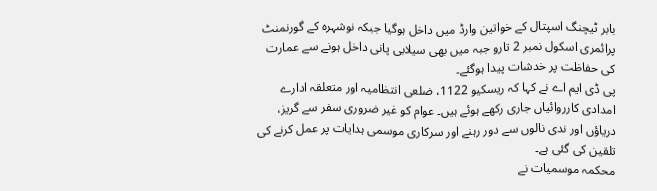بابر ٹیچنگ اسپتال کے خواتین وارڈ میں داخل ہوگیا جبکہ نوشہرہ کے گورنمنٹ پرائمری اسکول نمبر 2 تارو جبہ میں بھی سیلابی پانی داخل ہونے سے عمارت کی حفاظت پر خدشات پیدا ہوگئے۔
پی ڈی ایم اے نے کہا کہ ریسکیو 1122، ضلعی انتظامیہ اور متعلقہ ادارے امدادی کارروائیاں جاری رکھے ہوئے ہیں۔ عوام کو غیر ضروری سفر سے گریز، دریاؤں اور ندی نالوں سے دور رہنے اور سرکاری موسمی ہدایات پر عمل کرنے کی تلقین کی گئی ہے۔
محکمہ موسمیات نے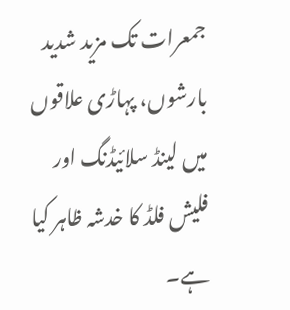جمعرات تک مزید شدید بارشوں، پہاڑی علاقوں میں لینڈ سلائیڈنگ اور فلیش فلڈ کا خدشہ ظاہر کیا ہے۔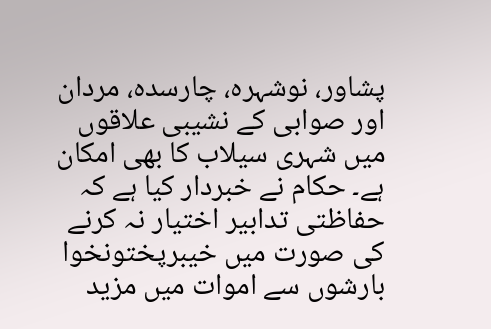پشاور، نوشہرہ، چارسدہ، مردان اور صوابی کے نشیبی علاقوں میں شہری سیلاب کا بھی امکان ہے۔ حکام نے خبردار کیا ہے کہ حفاظتی تدابیر اختیار نہ کرنے کی صورت میں خیبرپختونخوا بارشوں سے اموات میں مزید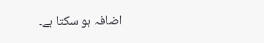اضافہ ہو سکتا ہے۔